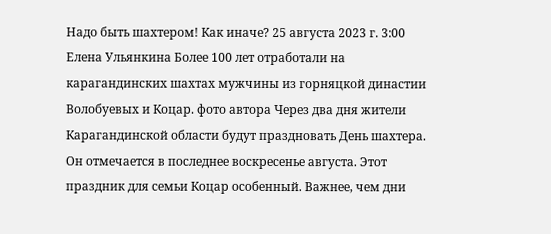Надо быть шахтером! Как иначе? 25 августа 2023 г. 3:00 Елена Ульянкина Более 100 лет отработали на карагандинских шахтах мужчины из горняцкой династии Волобуевых и Коцар. фото автора Через два дня жители Карагандинской области будут праздновать День шахтера. Он отмечается в последнее воскресенье августа. Этот праздник для семьи Коцар особенный. Важнее, чем дни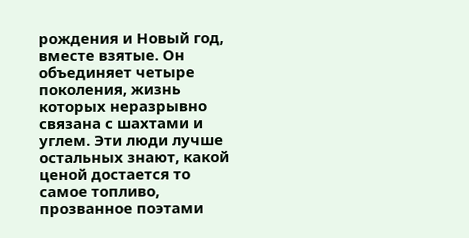рождения и Новый год, вместе взятые. Он объединяет четыре поколения, жизнь которых неразрывно связана с шахтами и углем. Эти люди лучше остальных знают, какой ценой достается то самое топливо, прозванное поэтами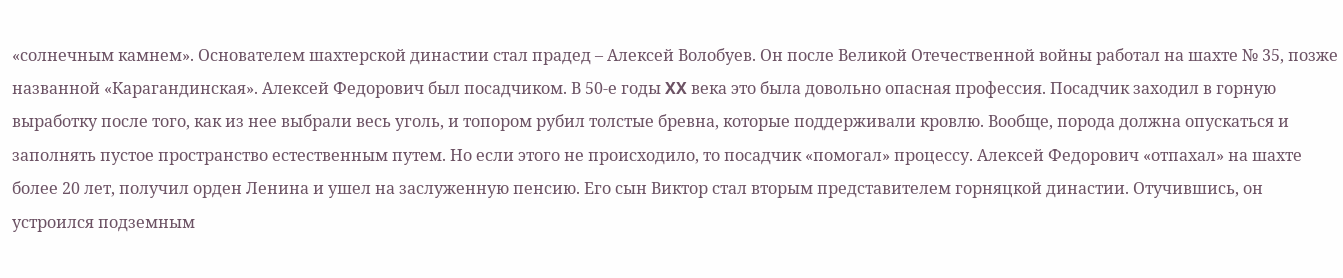«солнечным камнем». Основателем шахтерской династии стал прадед – Алексей Волобуев. Он после Великой Отечественной войны работал на шахте № 35, позже названной «Карагандинская». Алексей Федорович был посадчиком. В 50-е годы XX века это была довольно опасная профессия. Посадчик заходил в горную выработку после того, как из нее выбрали весь уголь, и топором рубил толстые бревна, которые поддерживали кровлю. Вообще, порода должна опускаться и заполнять пустое пространство естественным путем. Но если этого не происходило, то посадчик «помогал» процессу. Алексей Федорович «отпахал» на шахте более 20 лет, получил орден Ленина и ушел на заслуженную пенсию. Его сын Виктор стал вторым представителем горняцкой династии. Отучившись, он устроился подземным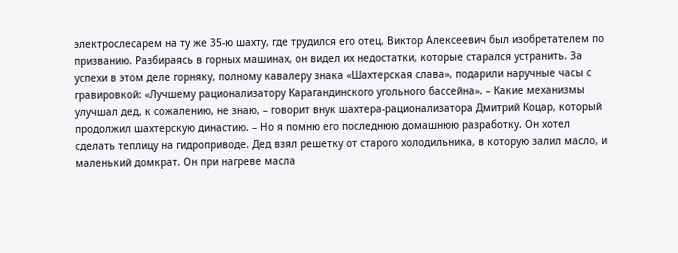электрослесарем на ту же 35-ю шахту, где трудился его отец. Виктор Алексеевич был изобретателем по призванию. Разбираясь в горных машинах, он видел их недостатки, которые старался устранить. За успехи в этом деле горняку, полному кавалеру знака «Шахтерская слава», подарили наручные часы с гравировкой: «Лучшему рационализатору Карагандинского угольного бассейна». – Какие механизмы улучшал дед, к сожалению, не знаю, – говорит внук шахтера-рационализатора Дмитрий Коцар, который продолжил шахтерскую династию. – Но я помню его последнюю домашнюю разработку. Он хотел сделать теплицу на гидроприводе. Дед взял решетку от старого холодильника, в которую залил масло, и маленький домкрат. Он при нагреве масла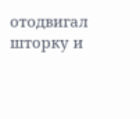отодвигал шторку и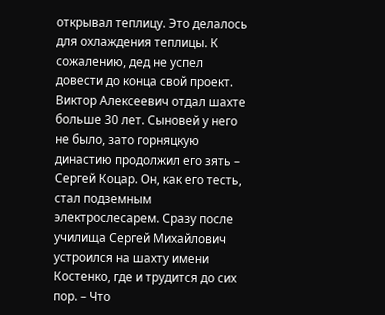открывал теплицу. Это делалось для охлаждения теплицы. К сожалению, дед не успел довести до конца свой проект. Виктор Алексеевич отдал шахте больше 30 лет. Сыновей у него не было, зато горняцкую династию продолжил его зять – Сергей Коцар. Он, как его тесть, стал подземным электрослесарем. Сразу после училища Сергей Михайлович устроился на шахту имени Костенко, где и трудится до сих пор. – Что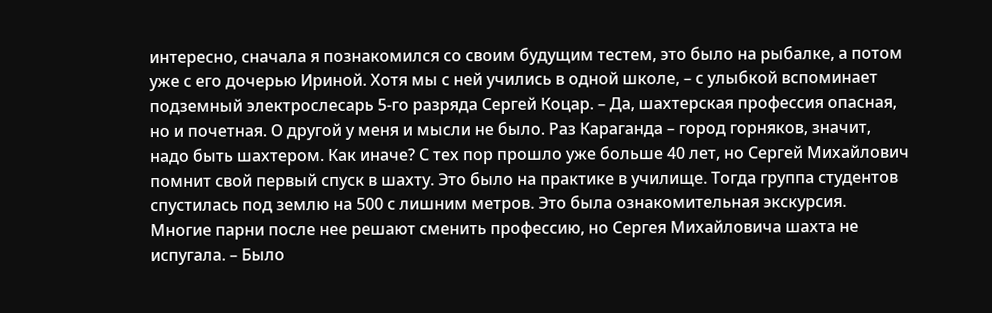интересно, сначала я познакомился со своим будущим тестем, это было на рыбалке, а потом уже с его дочерью Ириной. Хотя мы с ней учились в одной школе, – с улыбкой вспоминает подземный электрослесарь 5-го разряда Сергей Коцар. – Да, шахтерская профессия опасная, но и почетная. О другой у меня и мысли не было. Раз Караганда – город горняков, значит, надо быть шахтером. Как иначе? С тех пор прошло уже больше 40 лет, но Сергей Михайлович помнит свой первый спуск в шахту. Это было на практике в училище. Тогда группа студентов спустилась под землю на 500 с лишним метров. Это была ознакомительная экскурсия. Многие парни после нее решают сменить профессию, но Сергея Михайловича шахта не испугала. – Было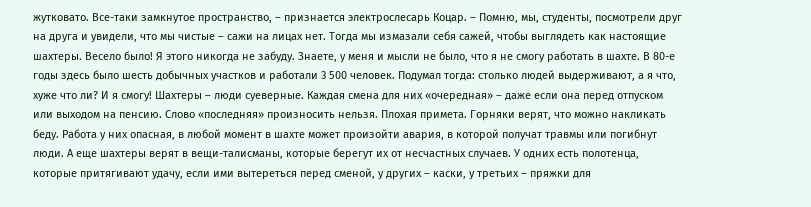жутковато. Все-таки замкнутое пространство, – признается электрослесарь Коцар. – Помню, мы, студенты, посмотрели друг на друга и увидели, что мы чистые – сажи на лицах нет. Тогда мы измазали себя сажей, чтобы выглядеть как настоящие шахтеры. Весело было! Я этого никогда не забуду. Знаете, у меня и мысли не было, что я не смогу работать в шахте. В 80-е годы здесь было шесть добычных участков и работали 3 500 человек. Подумал тогда: столько людей выдерживают, а я что, хуже что ли? И я смогу! Шахтеры – люди суеверные. Каждая смена для них «очередная» – даже если она перед отпуском или выходом на пенсию. Слово «последняя» произносить нельзя. Плохая примета. Горняки верят, что можно накликать беду. Работа у них опасная, в любой момент в шахте может произойти авария, в которой получат травмы или погибнут люди. А еще шахтеры верят в вещи-талисманы, которые берегут их от несчастных случаев. У одних есть полотенца, которые притягивают удачу, если ими вытереться перед сменой, у других – каски, у третьих – пряжки для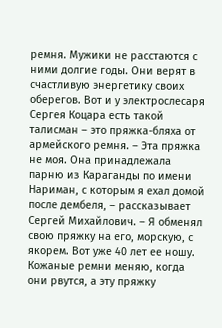ремня. Мужики не расстаются с ними долгие годы. Они верят в счастливую энергетику своих оберегов. Вот и у электрослесаря Сергея Коцара есть такой талисман – это пряжка-бляха от армейского ремня. – Эта пряжка не моя. Она принадлежала парню из Караганды по имени Нариман, с которым я ехал домой после дембеля, – рассказывает Сергей Михайлович. – Я обменял свою пряжку на его, морскую, с якорем. Вот уже 40 лет ее ношу. Кожаные ремни меняю, когда они рвутся, а эту пряжку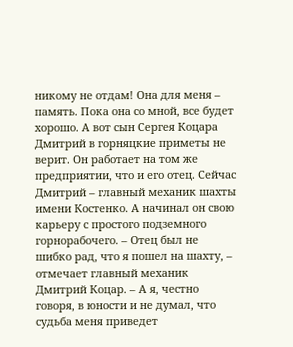никому не отдам! Она для меня – память. Пока она со мной, все будет хорошо. А вот сын Сергея Коцара Дмитрий в горняцкие приметы не верит. Он работает на том же предприятии, что и его отец. Сейчас Дмитрий – главный механик шахты имени Костенко. А начинал он свою карьеру с простого подземного горнорабочего. – Отец был не шибко рад, что я пошел на шахту, – отмечает главный механик Дмитрий Коцар. – А я, честно говоря, в юности и не думал, что судьба меня приведет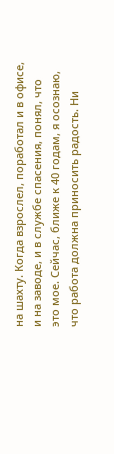на шахту. Когда взрослел, поработал и в офисе, и на заводе, и в службе спасения, понял, что это мое. Сейчас, ближе к 40 годам, я осознаю, что работа должна приносить радость. Ни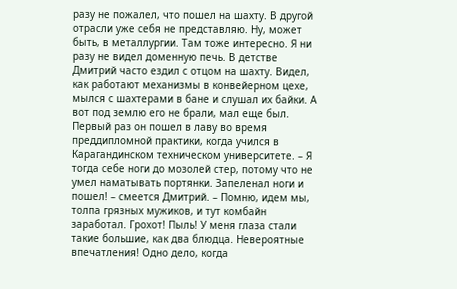разу не пожалел, что пошел на шахту. В другой отрасли уже себя не представляю. Ну, может быть, в металлургии. Там тоже интересно. Я ни разу не видел доменную печь. В детстве Дмитрий часто ездил с отцом на шахту. Видел, как работают механизмы в конвейерном цехе, мылся с шахтерами в бане и слушал их байки. А вот под землю его не брали, мал еще был. Первый раз он пошел в лаву во время преддипломной практики, когда учился в Карагандинском техническом университете. – Я тогда себе ноги до мозолей стер, потому что не умел наматывать портянки. Запеленал ноги и пошел! – смеется Дмитрий. – Помню, идем мы, толпа грязных мужиков, и тут комбайн заработал. Грохот! Пыль! У меня глаза стали такие большие, как два блюдца. Невероятные впечатления! Одно дело, когда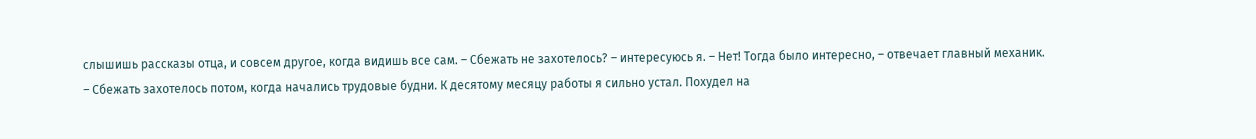слышишь рассказы отца, и совсем другое, когда видишь все сам. – Сбежать не захотелось? – интересуюсь я. – Нет! Тогда было интересно, – отвечает главный механик. – Сбежать захотелось потом, когда начались трудовые будни. К десятому месяцу работы я сильно устал. Похудел на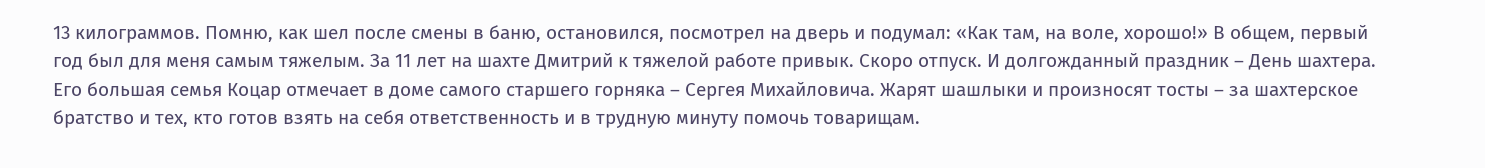13 килограммов. Помню, как шел после смены в баню, остановился, посмотрел на дверь и подумал: «Как там, на воле, хорошо!» В общем, первый год был для меня самым тяжелым. За 11 лет на шахте Дмитрий к тяжелой работе привык. Скоро отпуск. И долгожданный праздник – День шахтера. Его большая семья Коцар отмечает в доме самого старшего горняка – Сергея Михайловича. Жарят шашлыки и произносят тосты – за шахтерское братство и тех, кто готов взять на себя ответственность и в трудную минуту помочь товарищам.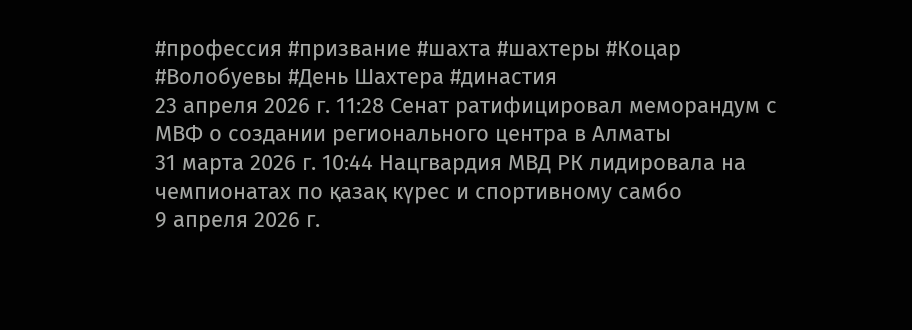#профессия #призвание #шахта #шахтеры #Коцар #Волобуевы #День Шахтера #династия
23 апреля 2026 г. 11:28 Сенат ратифицировал меморандум с МВФ о создании регионального центра в Алматы
31 марта 2026 г. 10:44 Нацгвардия МВД РК лидировала на чемпионатах по қазақ күрес и спортивному самбо
9 апреля 2026 г.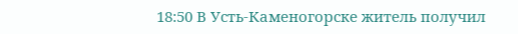18:50 В Усть-Каменогорске житель получил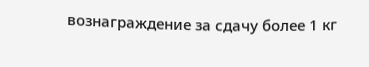вознаграждение за сдачу более 1 кг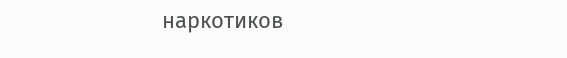наркотиков